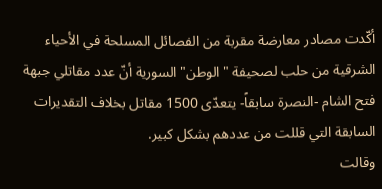أكّدت مصادر معارضة مقربة من الفصائل المسلحة في الأحياء الشرقية من حلب لصحيفة "الوطن" السورية أنّ عدد مقاتلي جبهة فتح الشام -النصرة سابقاً- يتعدّى 1500 مقاتل بخلاف التقديرات السابقة التي قللت من عددهم بشكل كبير.
وقالت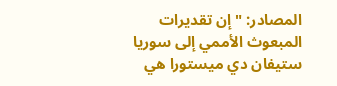المصادر: "إن تقديرات المبعوث الأممي إلى سوريا ستيفان دي ميستورا هي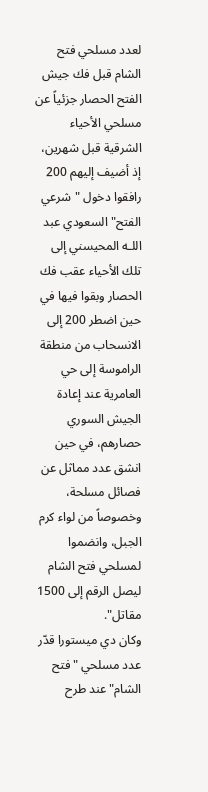لعدد مسلحي فتح الشام قبل فك جيش الفتح الحصار جزئياً عن مسلحي الأحياء الشرقية قبل شهرين، إذ أضيف إليهم 200 رافقوا دخول "شرعي الفتح" السعودي عبد اللـه المحيسني إلى تلك الأحياء عقب فك الحصار وبقوا فيها في حين اضطر 200 إلى الانسحاب من منطقة الراموسة إلى حي العامرية عند إعادة الجيش السوري حصارهم، في حين انشق عدد مماثل عن فصائل مسلحة، وخصوصاً من لواء كرم الجبل، وانضموا لمسلحي فتح الشام ليصل الرقم إلى 1500 مقاتل".
وكان دي ميستورا قدّر عدد مسلحي "فتح الشام" عند طرح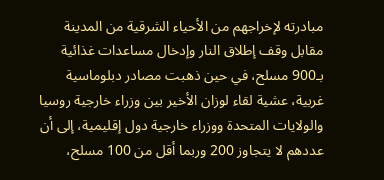مبادرته لإخراجهم من الأحياء الشرقية من المدينة مقابل وقف إطلاق النار وإدخال مساعدات غذائية بـ900 مسلح، في حين ذهبت مصادر دبلوماسية غربية، عشية لقاء لوزان الأخير بين وزراء خارجية روسيا والولايات المتحدة ووزراء خارجية دول إقليمية، إلى أن عددهم لا يتجاوز 200 وربما أقل من 100 مسلح،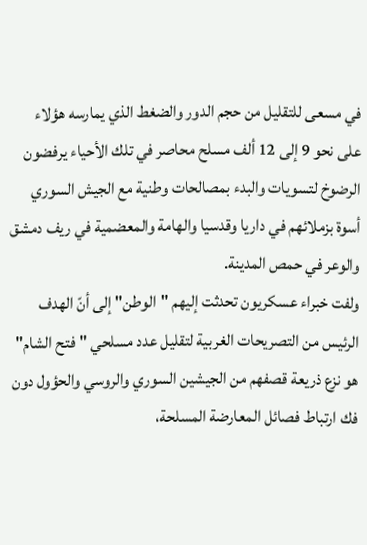في مسعى للتقليل من حجم الدور والضغط الذي يمارسه هؤلاء على نحو 9 إلى 12 ألف مسلح محاصر في تلك الأحياء يرفضون الرضوخ لتسويات والبدء بمصالحات وطنية مع الجيش السوري أسوة بزملائهم في داريا وقدسيا والهامة والمعضمية في ريف دمشق والوعر في حمص المدينة.
ولفت خبراء عسكريون تحدثت إليهم "الوطن" إلى أنّ الهدف الرئيس من التصريحات الغربية لتقليل عدد مسلحي "فتح الشام" هو نزع ذريعة قصفهم من الجيشين السوري والروسي والحؤول دون فك ارتباط فصائل المعارضة المسلحة،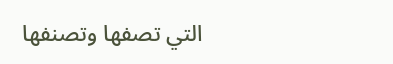التي تصفها وتصنفها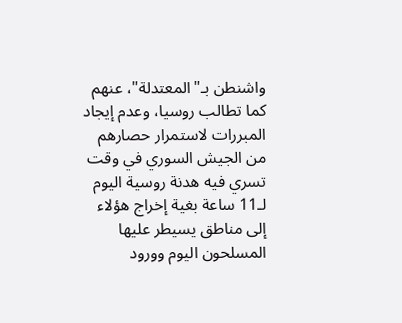واشنطن بـ"المعتدلة"، عنهم كما تطالب روسيا، وعدم إيجاد المبررات لاستمرار حصارهم من الجيش السوري في وقت تسري فيه هدنة روسية اليوم لـ11 ساعة بغية إخراج هؤلاء إلى مناطق يسيطر عليها المسلحون اليوم وورود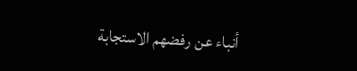أنباء عن رفضهم الاستجابة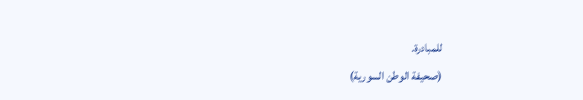للمبادرة.
(صحيفة الوطن السورية)